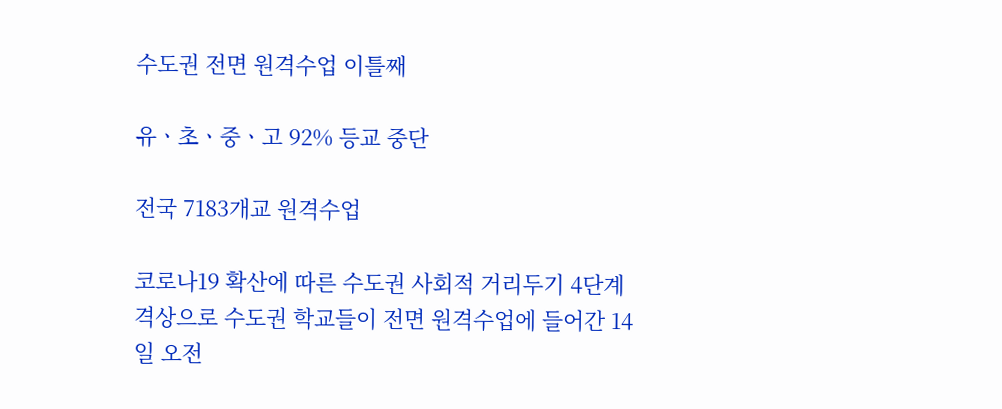수도권 전면 원격수업 이틀째

유ㆍ초ㆍ중ㆍ고 92% 등교 중단

전국 7183개교 원격수업

코로나19 확산에 따른 수도권 사회적 거리두기 4단계 격상으로 수도권 학교들이 전면 원격수업에 들어간 14일 오전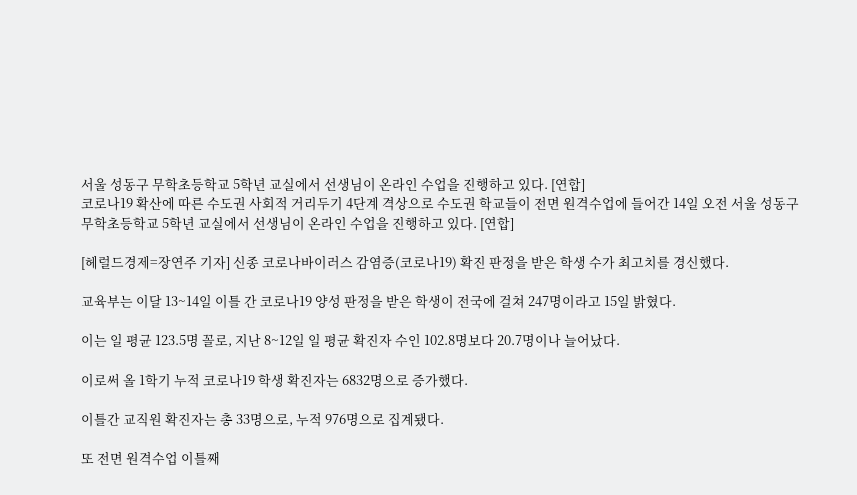서울 성동구 무학초등학교 5학년 교실에서 선생님이 온라인 수업을 진행하고 있다. [연합]
코로나19 확산에 따른 수도권 사회적 거리두기 4단계 격상으로 수도권 학교들이 전면 원격수업에 들어간 14일 오전 서울 성동구 무학초등학교 5학년 교실에서 선생님이 온라인 수업을 진행하고 있다. [연합]

[헤럴드경제=장연주 기자] 신종 코로나바이러스 감염증(코로나19) 확진 판정을 받은 학생 수가 최고치를 경신했다.

교육부는 이달 13~14일 이틀 간 코로나19 양성 판정을 받은 학생이 전국에 걸쳐 247명이라고 15일 밝혔다.

이는 일 평균 123.5명 꼴로, 지난 8~12일 일 평균 확진자 수인 102.8명보다 20.7명이나 늘어났다.

이로써 올 1학기 누적 코로나19 학생 확진자는 6832명으로 증가했다.

이틀간 교직원 확진자는 총 33명으로, 누적 976명으로 집계됐다.

또 전면 원격수업 이틀째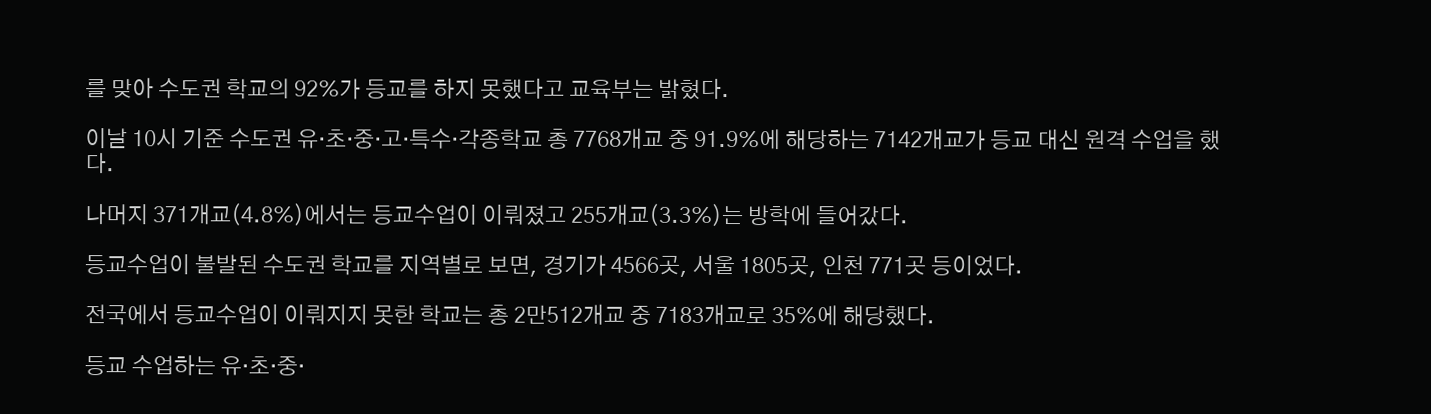를 맞아 수도권 학교의 92%가 등교를 하지 못했다고 교육부는 밝혔다.

이날 10시 기준 수도권 유·초·중·고·특수·각종학교 총 7768개교 중 91.9%에 해당하는 7142개교가 등교 대신 원격 수업을 했다.

나머지 371개교(4.8%)에서는 등교수업이 이뤄졌고 255개교(3.3%)는 방학에 들어갔다.

등교수업이 불발된 수도권 학교를 지역별로 보면, 경기가 4566곳, 서울 1805곳, 인천 771곳 등이었다.

전국에서 등교수업이 이뤄지지 못한 학교는 총 2만512개교 중 7183개교로 35%에 해당했다.

등교 수업하는 유·초·중·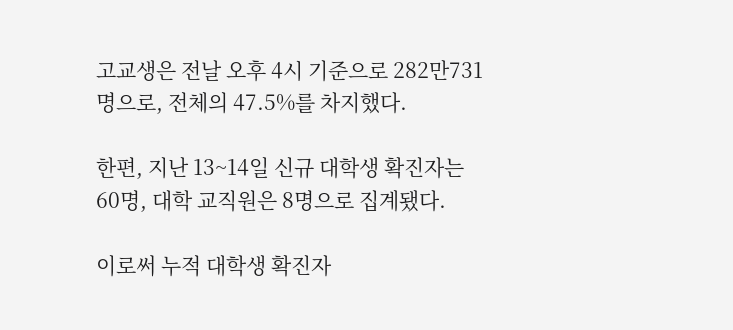고교생은 전날 오후 4시 기준으로 282만731명으로, 전체의 47.5%를 차지했다.

한편, 지난 13~14일 신규 대학생 확진자는 60명, 대학 교직원은 8명으로 집계됐다.

이로써 누적 대학생 확진자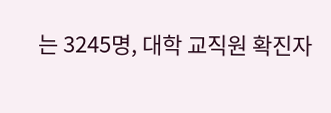는 3245명, 대학 교직원 확진자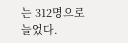는 312명으로 늘었다.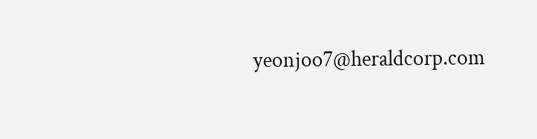yeonjoo7@heraldcorp.com